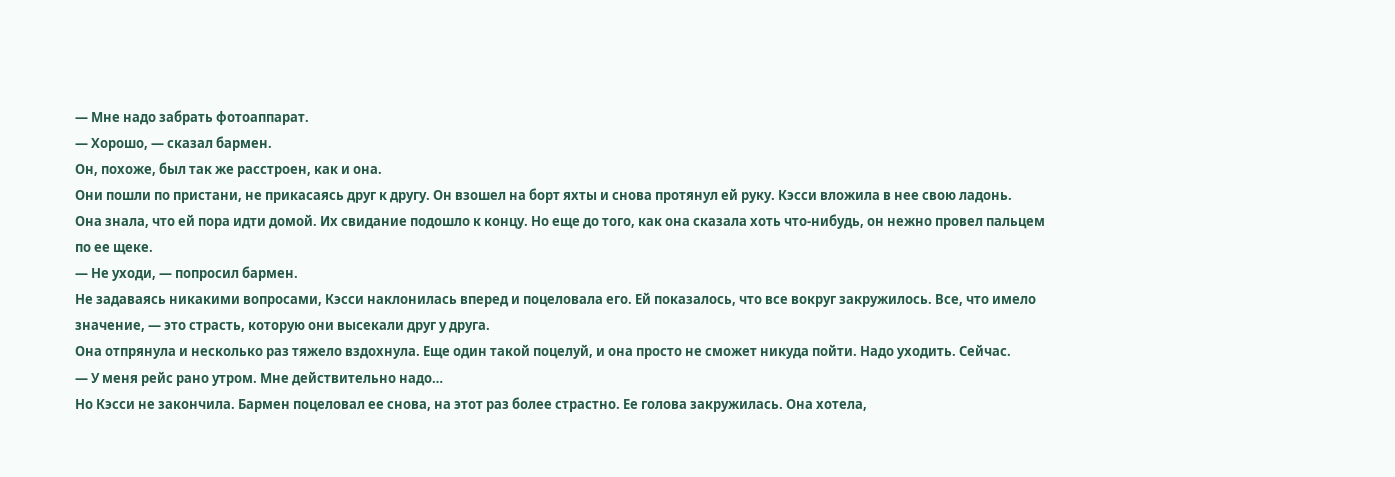— Мне надо забрать фотоаппарат.
— Хорошо, — сказал бармен.
Он, похоже, был так же расстроен, как и она.
Они пошли по пристани, не прикасаясь друг к другу. Он взошел на борт яхты и снова протянул ей руку. Кэсси вложила в нее свою ладонь.
Она знала, что ей пора идти домой. Их свидание подошло к концу. Но еще до того, как она сказала хоть что-нибудь, он нежно провел пальцем по ее щеке.
— Не уходи, — попросил бармен.
Не задаваясь никакими вопросами, Кэсси наклонилась вперед и поцеловала его. Ей показалось, что все вокруг закружилось. Все, что имело значение, — это страсть, которую они высекали друг у друга.
Она отпрянула и несколько раз тяжело вздохнула. Еще один такой поцелуй, и она просто не сможет никуда пойти. Надо уходить. Сейчас.
— У меня рейс рано утром. Мне действительно надо…
Но Кэсси не закончила. Бармен поцеловал ее снова, на этот раз более страстно. Ее голова закружилась. Она хотела,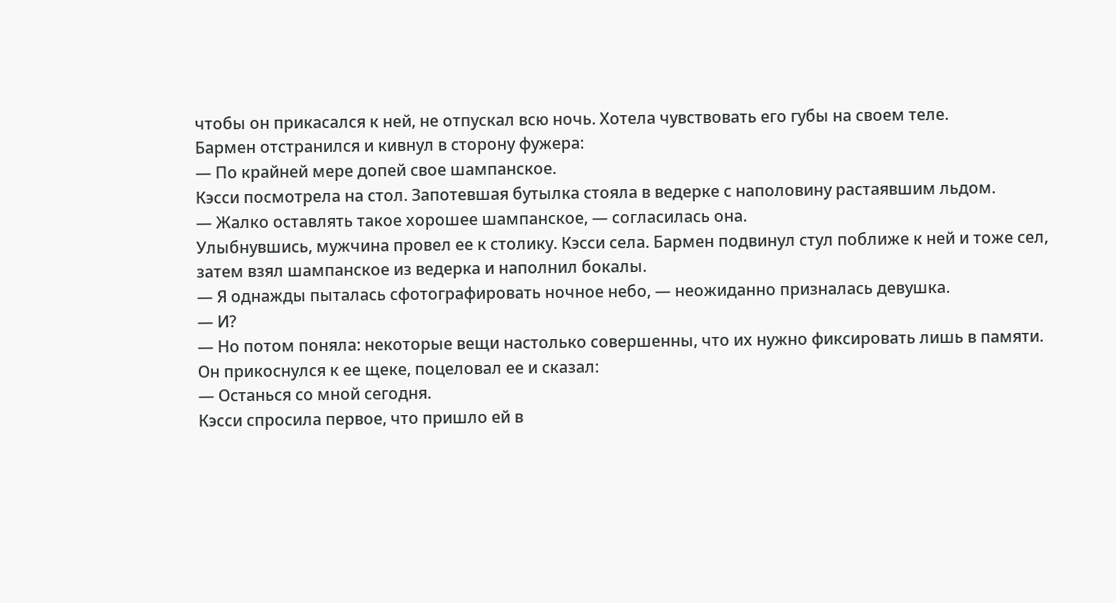чтобы он прикасался к ней, не отпускал всю ночь. Хотела чувствовать его губы на своем теле.
Бармен отстранился и кивнул в сторону фужера:
— По крайней мере допей свое шампанское.
Кэсси посмотрела на стол. Запотевшая бутылка стояла в ведерке с наполовину растаявшим льдом.
— Жалко оставлять такое хорошее шампанское, — согласилась она.
Улыбнувшись, мужчина провел ее к столику. Кэсси села. Бармен подвинул стул поближе к ней и тоже сел, затем взял шампанское из ведерка и наполнил бокалы.
— Я однажды пыталась сфотографировать ночное небо, — неожиданно призналась девушка.
— И?
— Но потом поняла: некоторые вещи настолько совершенны, что их нужно фиксировать лишь в памяти.
Он прикоснулся к ее щеке, поцеловал ее и сказал:
— Останься со мной сегодня.
Кэсси спросила первое, что пришло ей в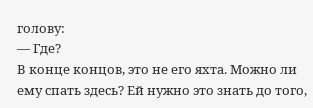голову:
— Где?
В конце концов, это не его яхта. Можно ли ему спать здесь? Ей нужно это знать до того,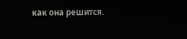как она решится.